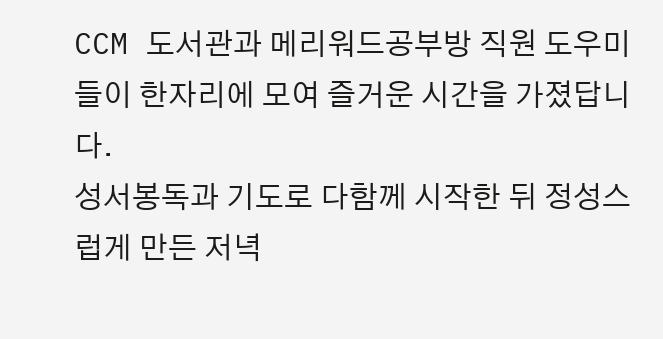CCM 도서관과 메리워드공부방 직원 도우미들이 한자리에 모여 즐거운 시간을 가졌답니다.
성서봉독과 기도로 다함께 시작한 뒤 정성스럽게 만든 저녁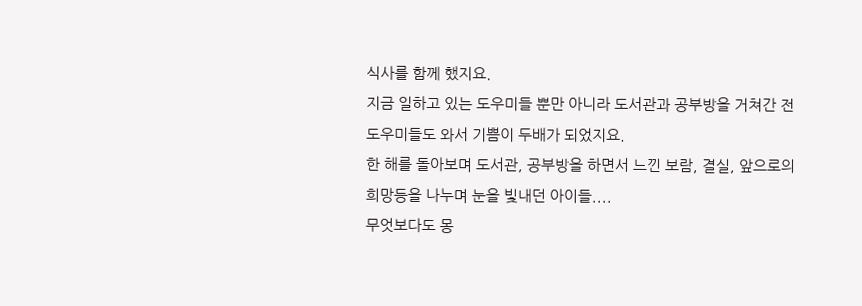식사를 함께 했지요.
지금 일하고 있는 도우미들 뿐만 아니라 도서관과 공부방을 거쳐간 전 도우미들도 와서 기쁨이 두배가 되었지요.
한 해를 돌아보며 도서관, 공부방을 하면서 느낀 보람, 결실, 앞으로의 희망등을 나누며 눈을 빛내던 아이들....
무엇보다도 몽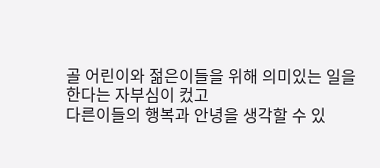골 어린이와 젊은이들을 위해 의미있는 일을 한다는 자부심이 컸고
다른이들의 행복과 안녕을 생각할 수 있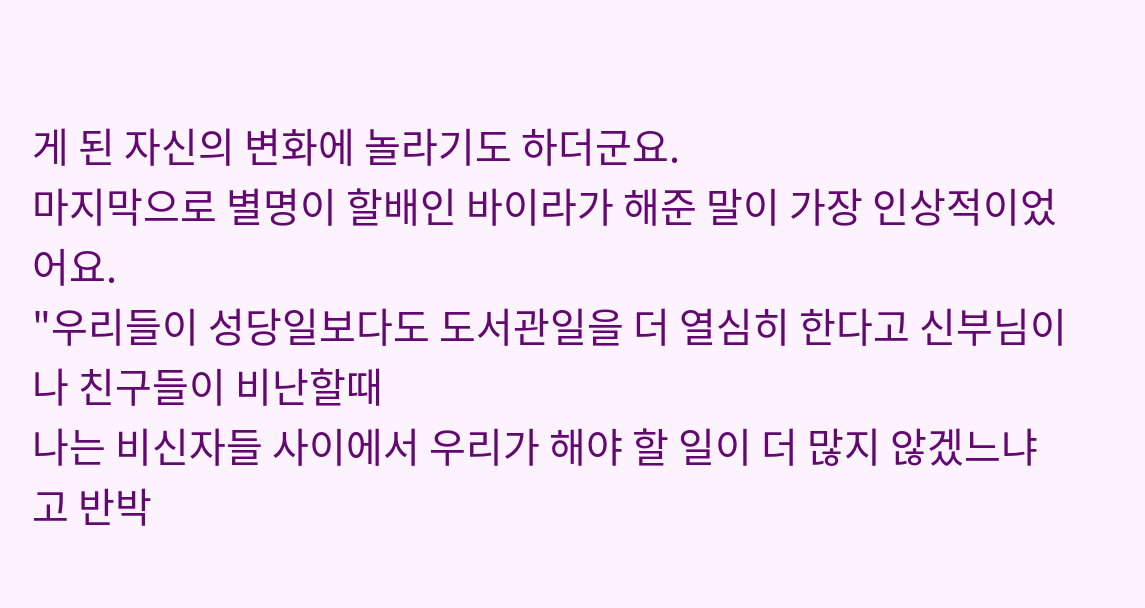게 된 자신의 변화에 놀라기도 하더군요.
마지막으로 별명이 할배인 바이라가 해준 말이 가장 인상적이었어요.
"우리들이 성당일보다도 도서관일을 더 열심히 한다고 신부님이나 친구들이 비난할때
나는 비신자들 사이에서 우리가 해야 할 일이 더 많지 않겠느냐고 반박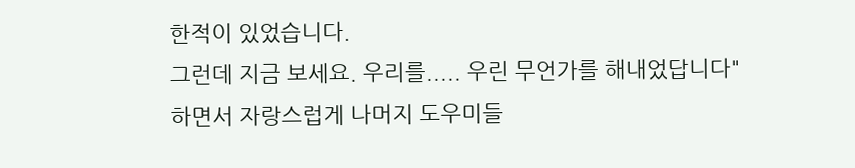한적이 있었습니다.
그런데 지금 보세요. 우리를..... 우린 무언가를 해내었답니다"
하면서 자랑스럽게 나머지 도우미들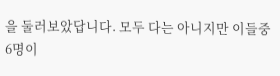을 둘러보았답니다. 모두 다는 아니지만 이들중 6명이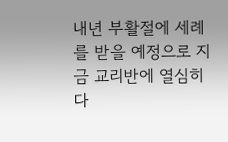내년 부활절에 세례를 받을 예정으로 지금 교리반에 열심히 다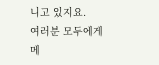니고 있지요.
여러분 모두에게 메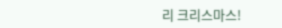리 크리스마스!